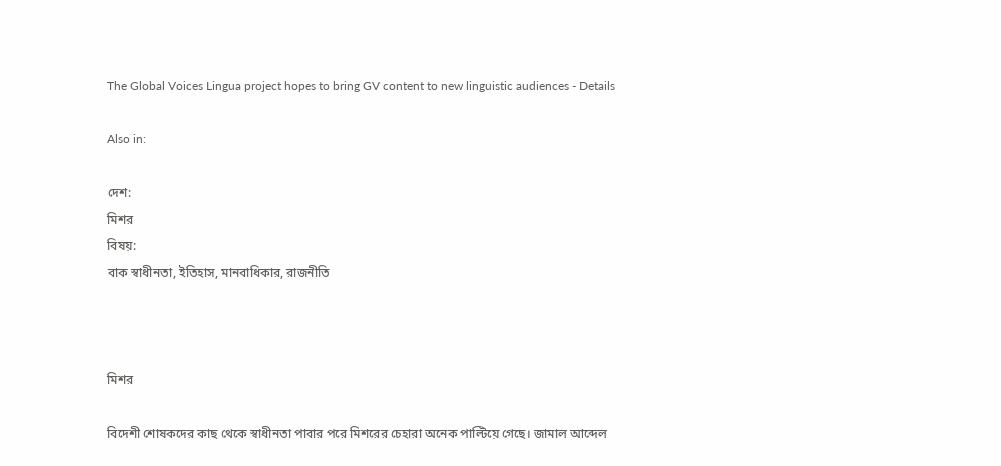The Global Voices Lingua project hopes to bring GV content to new linguistic audiences - Details

Also in:

দেশ:
মিশর
বিষয়:
বাক স্বাধীনতা, ইতিহাস, মানবাধিকার, রাজনীতি



মিশর

বিদেশী শোষকদের কাছ থেকে স্বাধীনতা পাবার পরে মিশরের চেহারা অনেক পাল্টিয়ে গেছে। জামাল আব্দেল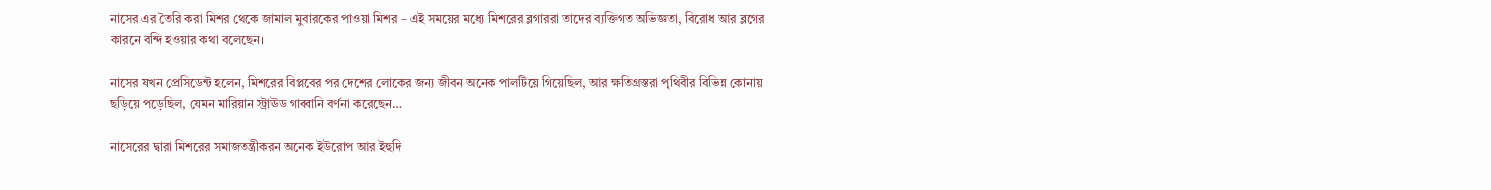নাসের এর তৈরি করা মিশর থেকে জামাল মুবারকের পাওয়া মিশর – এই সময়ের মধ্যে মিশরের ব্লগাররা তাদের ব্যক্তিগত অভিজ্ঞতা, বিরোধ আর ব্লগের কারনে বন্দি হওয়ার কথা বলেছেন।

নাসের যখন প্রেসিডেন্ট হলেন, মিশরের বিপ্লবের পর দেশের লোকের জন্য জীবন অনেক পালটিয়ে গিয়েছিল, আর ক্ষতিগ্রস্তরা পৃথিবীর বিভিন্ন কোনায় ছড়িয়ে পড়েছিল, যেমন মারিয়ান স্ট্রাঊড গাব্বানি বর্ণনা করেছেন…

নাসেরের দ্বারা মিশরের সমাজতন্ত্রীকরন অনেক ইউরোপ আর ইহুদি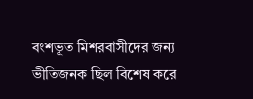বংশভূত মিশরবাসীদের জন্য ভীতিজনক ছিল বিশেষ করে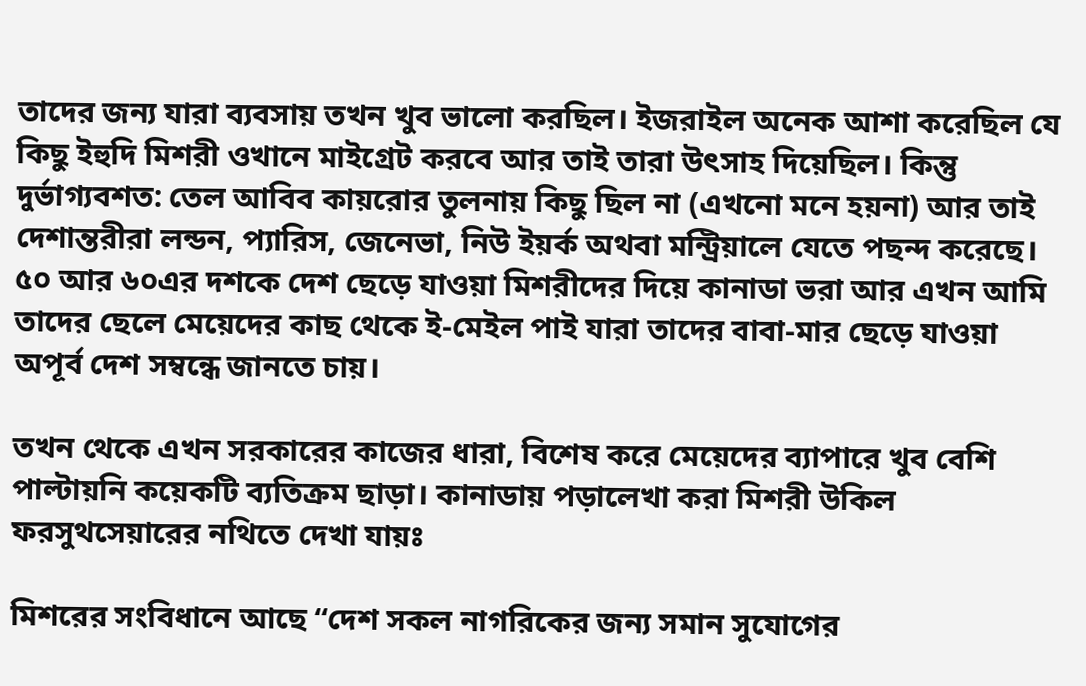তাদের জন্য যারা ব্যবসায় তখন খুব ভালো করছিল। ইজরাইল অনেক আশা করেছিল যে কিছু ইহুদি মিশরী ওখানে মাইগ্রেট করবে আর তাই তারা উৎসাহ দিয়েছিল। কিন্তু দুর্ভাগ্যবশত: তেল আবিব কায়রোর তুলনায় কিছু ছিল না (এখনো মনে হয়না) আর তাই দেশান্তরীরা লন্ডন, প্যারিস, জেনেভা, নিউ ইয়র্ক অথবা মন্ট্রিয়ালে যেতে পছন্দ করেছে। ৫০ আর ৬০এর দশকে দেশ ছেড়ে যাওয়া মিশরীদের দিয়ে কানাডা ভরা আর এখন আমি তাদের ছেলে মেয়েদের কাছ থেকে ই-মেইল পাই যারা তাদের বাবা-মার ছেড়ে যাওয়া অপূর্ব দেশ সম্বন্ধে জানতে চায়।

তখন থেকে এখন সরকারের কাজের ধারা, বিশেষ করে মেয়েদের ব্যাপারে খুব বেশি পাল্টায়নি কয়েকটি ব্যতিক্রম ছাড়া। কানাডায় পড়ালেখা করা মিশরী উকিল ফরসুথসেয়ারের নথিতে দেখা যায়ঃ

মিশরের সংবিধানে আছে “দেশ সকল নাগরিকের জন্য সমান সুযোগের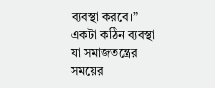ব্যবস্থা করবে।” একটা কঠিন ব্যবস্থা যা সমাজতন্ত্রের সময়ের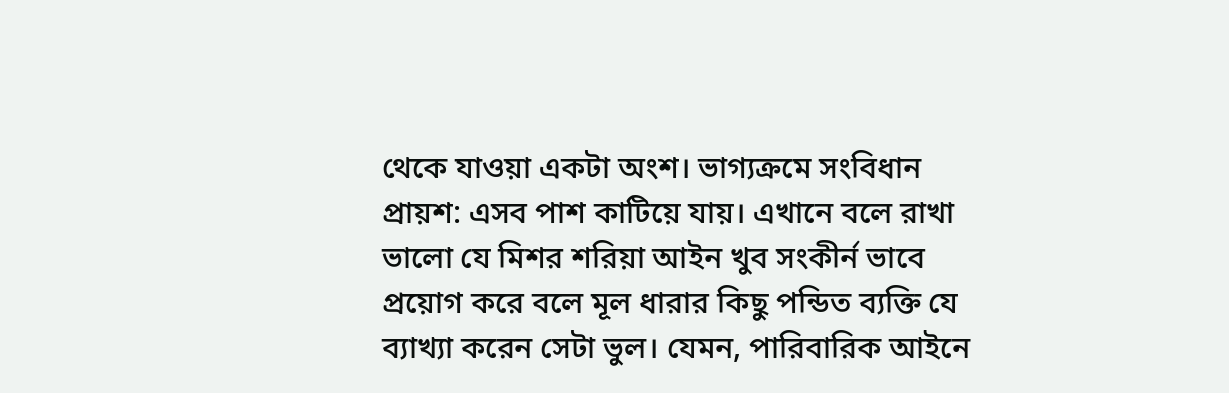থেকে যাওয়া একটা অংশ। ভাগ্যক্রমে সংবিধান প্রায়শ: এসব পাশ কাটিয়ে যায়। এখানে বলে রাখা ভালো যে মিশর শরিয়া আইন খুব সংকীর্ন ভাবে প্রয়োগ করে বলে মূল ধারার কিছু পন্ডিত ব্যক্তি যে ব্যাখ্যা করেন সেটা ভুল। যেমন, পারিবারিক আইনে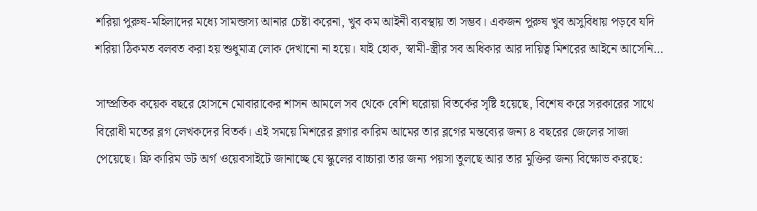শরিয়া পুরুষ-মহিলাদের মধ্যে সামন্জস্য আনার চেষ্টা করেনা, খুব কম আইনী ব্যবস্থায় তা সম্ভব। একজন পুরুষ খুব অসুবিধায় পড়বে যদি শরিয়া ঠিকমত বলবত করা হয় শুধুমাত্র লোক দেখানো না হয়ে। যাই হোক, স্বামী-স্ত্রীর সব অধিকার আর দায়িত্ব মিশরের আইনে আসেনি…

সাম্প্রতিক কয়েক বছরে হোসনে মোবারাকের শাসন আমলে সব থেকে বেশি ঘরোয়া বিতর্কের সৃষ্টি হয়েছে, বিশেষ করে সরকারের সাথে বিরোধী মতের ব্লগ লেখকদের বিতর্ক। এই সময়ে মিশরের ব্লগার কারিম আমের তার ব্লগের মন্তব্যের জন্য ৪ বছরের জেলের সাজা পেয়েছে। ফ্রি কারিম ডট অর্গ ওয়েবসাইটে জানাচ্ছে যে স্কুলের বাচ্চারা তার জন্য পয়সা তুলছে আর তার মুক্তির জন্য বিক্ষোভ করছে: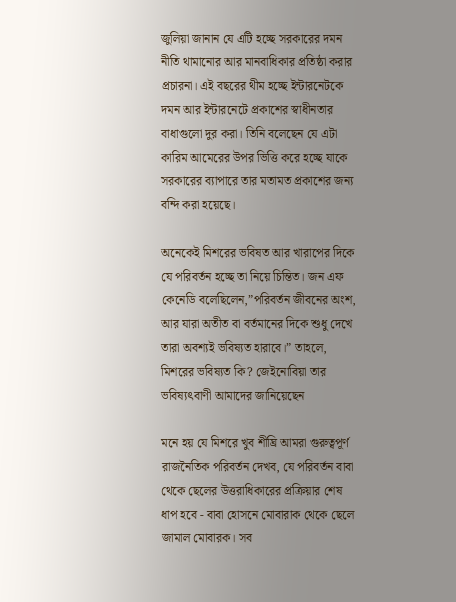জুলিয়া জানান যে এটি হচ্ছে সরকারের দমন নীতি থামানোর আর মানবাধিকার প্রতিষ্ঠা করার প্রচারনা। এই বছরের থীম হচ্ছে ইন্টারনেটকে দমন আর ইন্টারনেটে প্রকাশের স্বাধীনতার বাধাগুলো দুর করা। তিনি বলেছেন যে এটা কারিম আমেরের উপর ভিত্তি করে হচ্ছে যাকে সরকারের ব্যাপারে তার মতামত প্রকাশের জন্য বন্দি করা হয়েছে।

অনেকেই মিশরের ভবিষত আর খারাপের দিকে যে পরিবর্তন হচ্ছে তা নিয়ে চিন্তিত। জন এফ কেনেডি বলেছিলেন,”পরিবর্তন জীবনের অংশ, আর যারা অতীত বা বর্তমানের দিকে শুধু দেখে তারা অবশ্যই ভবিষ্যত হারাবে।” তাহলে, মিশরের ভবিষ্যত কি? জেইনোবিয়া তার ভবিষ্যৎবাণী আমাদের জানিয়েছেন

মনে হয় যে মিশরে খুব শীঘ্রি আমরা গুরুত্বপূর্ণ রাজনৈতিক পরিবর্তন দেখব, যে পরিবর্তন বাবা থেকে ছেলের উত্তরাধিকারের প্রক্রিয়ার শেষ ধাপ হবে - বাবা হোসনে মোবারাক থেকে ছেলে জামাল মোবারক। সব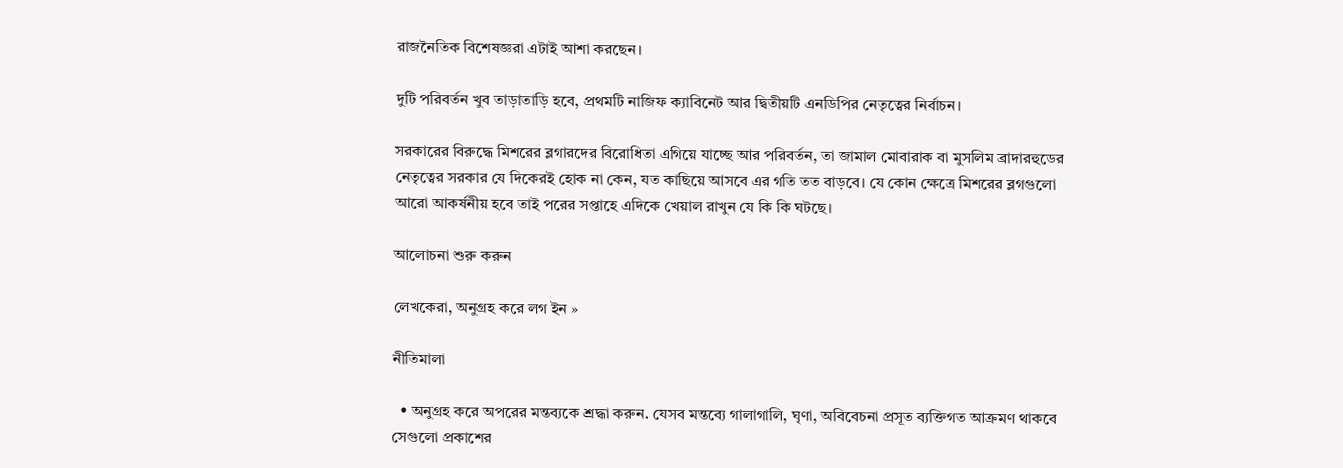রাজনৈতিক বিশেষজ্ঞরা এটাই আশা করছেন।

দুটি পরিবর্তন খুব তাড়াতাড়ি হবে, প্রথমটি নাজিফ ক্যাবিনেট আর দ্বিতীয়টি এনডিপির নেতৃত্বের নির্বাচন।

সরকারের বিরুদ্ধে মিশরের ব্লগারদের বিরোধিতা এগিয়ে যাচ্ছে আর পরিবর্তন, তা জামাল মোবারাক বা মুসলিম ব্রাদারহুডের নেতৃত্বের সরকার‌ যে দিকেরই হোক না কেন, যত কাছিয়ে আসবে এর গতি তত বাড়বে। যে কোন ক্ষেত্রে মিশরের ব্লগগুলো আরো আকর্ষনীয় হবে তাই পরের সপ্তাহে এদিকে খেয়াল রাখুন যে কি কি ঘটছে।

আলোচনা শুরু করুন

লেখকেরা, অনুগ্রহ করে লগ ইন »

নীতিমালা

  • অনুগ্রহ করে অপরের মন্তব্যকে শ্রদ্ধা করুন. যেসব মন্তব্যে গালাগালি, ঘৃণা, অবিবেচনা প্রসূত ব্যক্তিগত আক্রমণ থাকবে সেগুলো প্রকাশের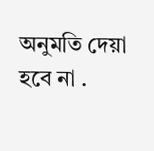অনুমতি দেয়া হবে না .